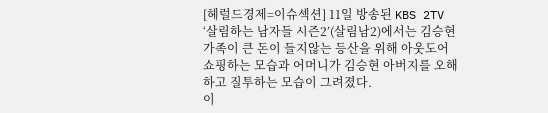[헤럴드경제=이슈섹션] 11일 방송된 KBS 2TV ‘살림하는 남자들 시즌2’(살림남2)에서는 김승현 가족이 큰 돈이 들지않는 등산을 위해 아웃도어 쇼핑하는 모습과 어머니가 김승현 아버지를 오해하고 질투하는 모습이 그려졌다.
이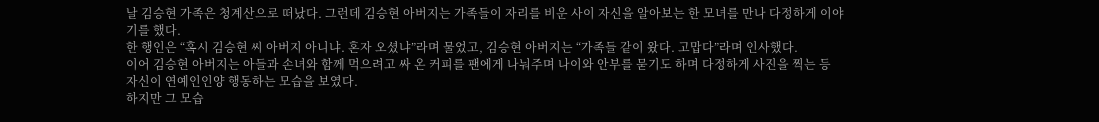날 김승현 가족은 청계산으로 떠났다. 그런데 김승현 아버지는 가족들이 자리를 비운 사이 자신을 알아보는 한 모녀를 만나 다정하게 이야기를 했다.
한 행인은 “혹시 김승현 씨 아버지 아니냐. 혼자 오셨냐”라며 물었고, 김승현 아버지는 “가족들 같이 왔다. 고맙다”라며 인사했다.
이어 김승현 아버지는 아들과 손녀와 함께 먹으려고 싸 온 커피를 팬에게 나눠주며 나이와 안부를 묻기도 하며 다정하게 사진을 찍는 등 자신이 연예인인양 행동하는 모습을 보였다.
하지만 그 모습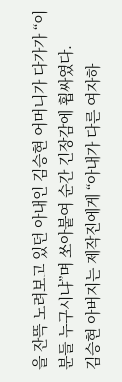을 잔뜩 노려보고 있던 아내인 김승현 어머니가 다가가 “이분들 누구시냐”며 쏘아붙여 순간 긴장감에 휩싸였다.
김승현 아버지는 제작진에게 “아내가 다른 여자하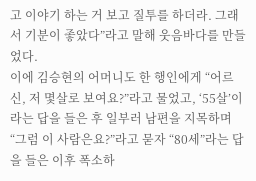고 이야기 하는 거 보고 질투를 하더라. 그래서 기분이 좋았다”라고 말해 웃음바다를 만들었다.
이에 김승현의 어머니도 한 행인에게 “어르신, 저 몇살로 보여요?”라고 물었고, ‘55살’이라는 답을 들은 후 일부러 남편을 지목하며 “그럼 이 사람은요?”라고 묻자 “80세”라는 답을 들은 이후 폭소하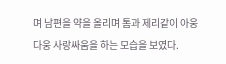며 남편을 약을 올리며 톰과 제리같이 아웅다웅 사랑싸움을 하는 모습을 보였다.